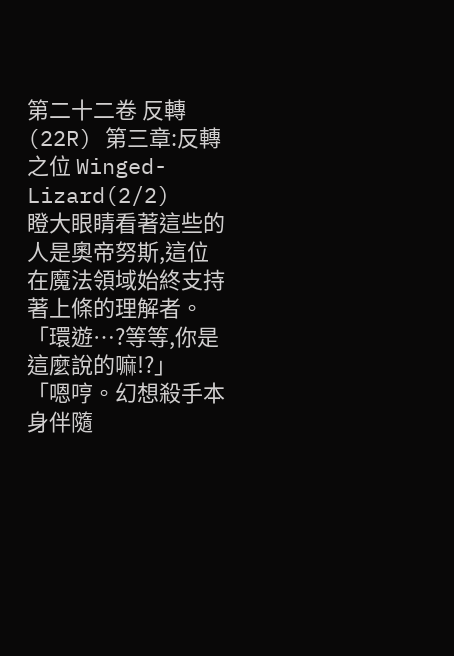第二十二卷 反轉(22R) 第三章:反轉之位 Winged-Lizard(2/2)
瞪大眼睛看著這些的人是奧帝努斯,這位在魔法領域始終支持著上條的理解者。
「環遊…?等等,你是這麼說的嘛!?」
「嗯哼。幻想殺手本身伴隨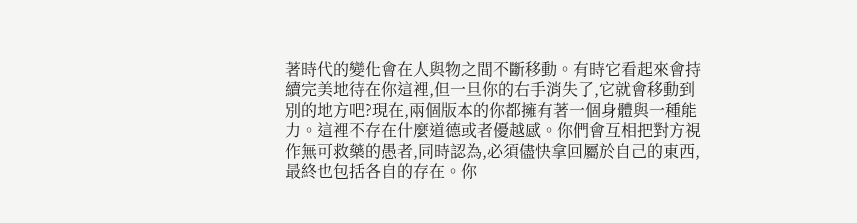著時代的變化會在人與物之間不斷移動。有時它看起來會持續完美地待在你這裡,但一旦你的右手消失了,它就會移動到別的地方吧?現在,兩個版本的你都擁有著一個身體與一種能力。這裡不存在什麼道德或者優越感。你們會互相把對方視作無可救藥的愚者,同時認為,必須儘快拿回屬於自己的東西,最終也包括各自的存在。你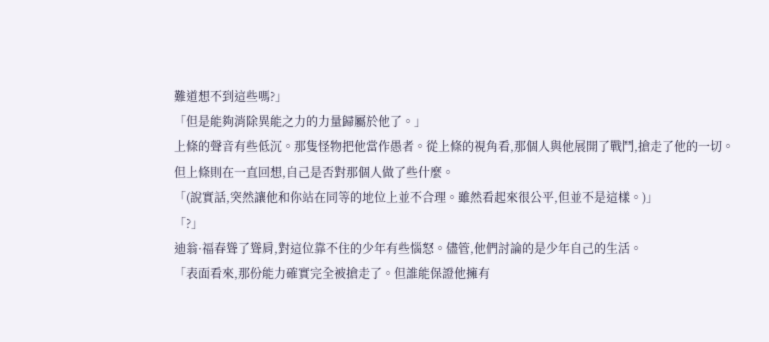難道想不到這些嗎?」
「但是能夠消除異能之力的力量歸屬於他了。」
上條的聲音有些低沉。那隻怪物把他當作愚者。從上條的視角看,那個人與他展開了戰鬥,搶走了他的一切。但上條則在一直回想,自己是否對那個人做了些什麼。
「(說實話,突然讓他和你站在同等的地位上並不合理。雖然看起來很公平,但並不是這樣。)」
「?」
迪翁·福春聳了聳肩,對這位靠不住的少年有些惱怒。儘管,他們討論的是少年自己的生活。
「表面看來,那份能力確實完全被搶走了。但誰能保證他擁有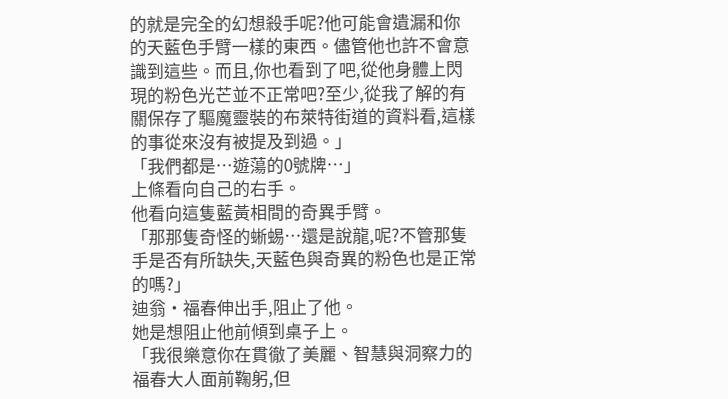的就是完全的幻想殺手呢?他可能會遺漏和你的天藍色手臂一樣的東西。儘管他也許不會意識到這些。而且,你也看到了吧,從他身體上閃現的粉色光芒並不正常吧?至少,從我了解的有關保存了驅魔靈裝的布萊特街道的資料看,這樣的事從來沒有被提及到過。」
「我們都是…遊蕩的0號牌…」
上條看向自己的右手。
他看向這隻藍黃相間的奇異手臂。
「那那隻奇怪的蜥蜴…還是說龍,呢?不管那隻手是否有所缺失,天藍色與奇異的粉色也是正常的嗎?」
迪翁·福春伸出手,阻止了他。
她是想阻止他前傾到桌子上。
「我很樂意你在貫徹了美麗、智慧與洞察力的福春大人面前鞠躬,但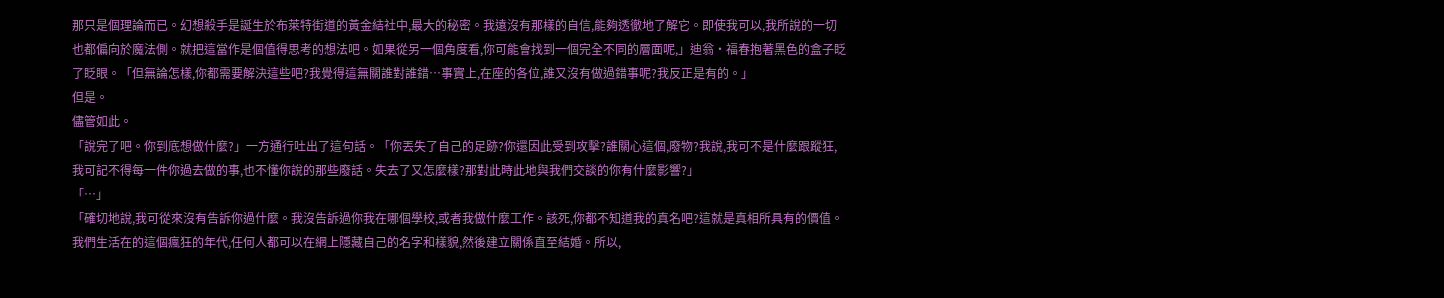那只是個理論而已。幻想殺手是誕生於布萊特街道的黃金結社中,最大的秘密。我遠沒有那樣的自信,能夠透徹地了解它。即使我可以,我所說的一切也都偏向於魔法側。就把這當作是個值得思考的想法吧。如果從另一個角度看,你可能會找到一個完全不同的層面呢,」迪翁·福春抱著黑色的盒子眨了眨眼。「但無論怎樣,你都需要解決這些吧?我覺得這無關誰對誰錯…事實上,在座的各位,誰又沒有做過錯事呢?我反正是有的。」
但是。
儘管如此。
「說完了吧。你到底想做什麼?」一方通行吐出了這句話。「你丟失了自己的足跡?你還因此受到攻擊?誰關心這個,廢物?我說,我可不是什麼跟蹤狂,我可記不得每一件你過去做的事,也不懂你說的那些廢話。失去了又怎麼樣?那對此時此地與我們交談的你有什麼影響?」
「…」
「確切地說,我可從來沒有告訴你過什麼。我沒告訴過你我在哪個學校,或者我做什麼工作。該死,你都不知道我的真名吧?這就是真相所具有的價值。我們生活在的這個瘋狂的年代,任何人都可以在網上隱藏自己的名字和樣貌,然後建立關係直至結婚。所以,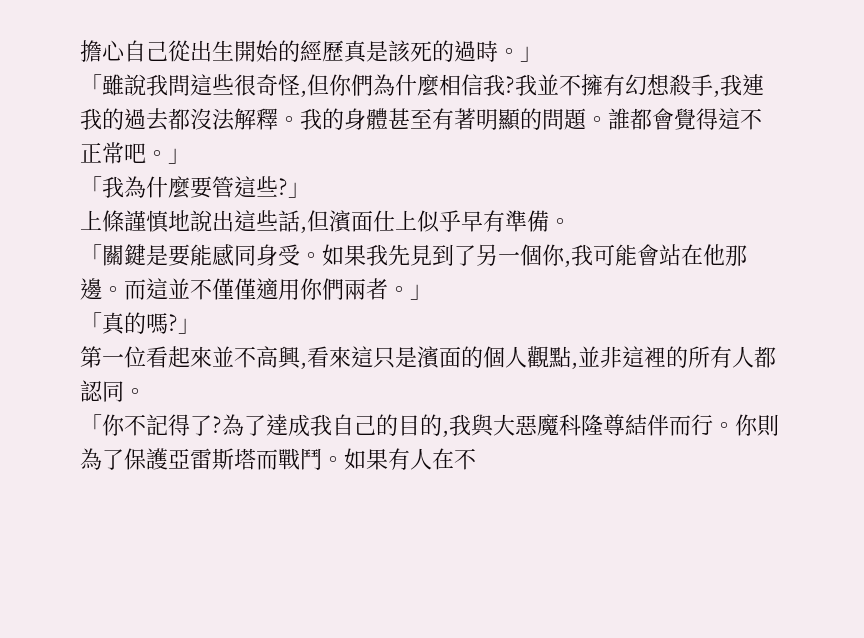擔心自己從出生開始的經歷真是該死的過時。」
「雖說我問這些很奇怪,但你們為什麼相信我?我並不擁有幻想殺手,我連我的過去都沒法解釋。我的身體甚至有著明顯的問題。誰都會覺得這不正常吧。」
「我為什麼要管這些?」
上條謹慎地說出這些話,但濱面仕上似乎早有準備。
「關鍵是要能感同身受。如果我先見到了另一個你,我可能會站在他那邊。而這並不僅僅適用你們兩者。」
「真的嗎?」
第一位看起來並不高興,看來這只是濱面的個人觀點,並非這裡的所有人都認同。
「你不記得了?為了達成我自己的目的,我與大惡魔科隆尊結伴而行。你則為了保護亞雷斯塔而戰鬥。如果有人在不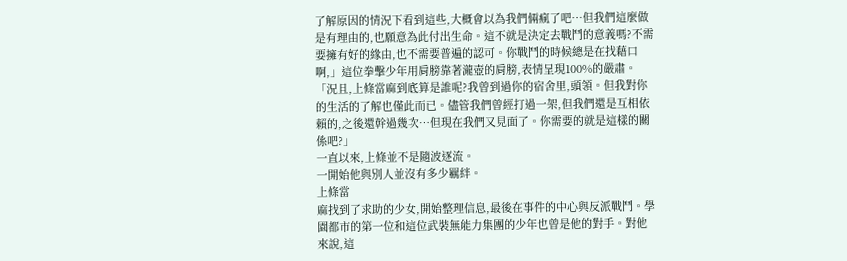了解原因的情況下看到這些,大概會以為我們倆瘋了吧…但我們這麼做是有理由的,也願意為此付出生命。這不就是決定去戰鬥的意義嗎?不需要擁有好的緣由,也不需要普遍的認可。你戰鬥的時候總是在找藉口啊,」這位拳擊少年用肩膀靠著瀧壺的肩膀,表情呈現100%的嚴肅。「況且,上條當麻到底算是誰呢?我曾到過你的宿舍里,頭領。但我對你的生活的了解也僅此而已。儘管我們曾經打過一架,但我們還是互相依賴的,之後還幹過幾次…但現在我們又見面了。你需要的就是這樣的關係吧?」
一直以來,上條並不是隨波逐流。
一開始他與別人並沒有多少羈絆。
上條當
麻找到了求助的少女,開始整理信息,最後在事件的中心與反派戰鬥。學園都市的第一位和這位武裝無能力集團的少年也曾是他的對手。對他來說,這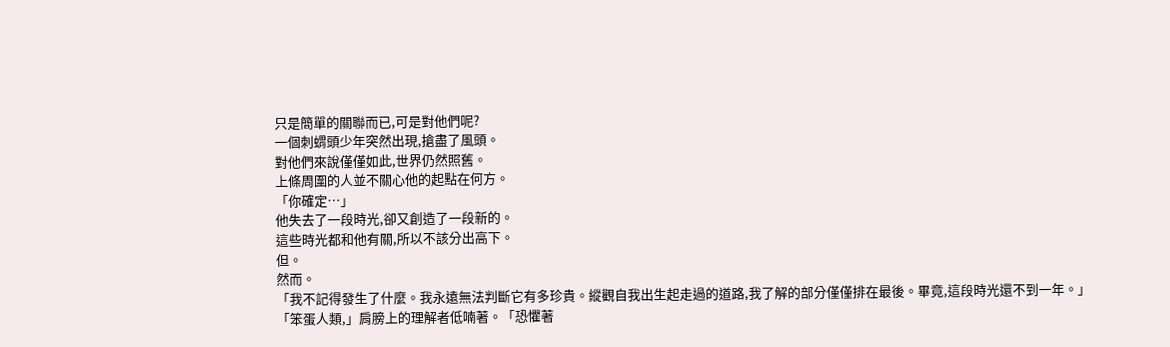只是簡單的關聯而已,可是對他們呢?
一個刺蝟頭少年突然出現,搶盡了風頭。
對他們來說僅僅如此,世界仍然照舊。
上條周圍的人並不關心他的起點在何方。
「你確定…」
他失去了一段時光,卻又創造了一段新的。
這些時光都和他有關,所以不該分出高下。
但。
然而。
「我不記得發生了什麼。我永遠無法判斷它有多珍貴。縱觀自我出生起走過的道路,我了解的部分僅僅排在最後。畢竟,這段時光還不到一年。」
「笨蛋人類,」肩膀上的理解者低喃著。「恐懼著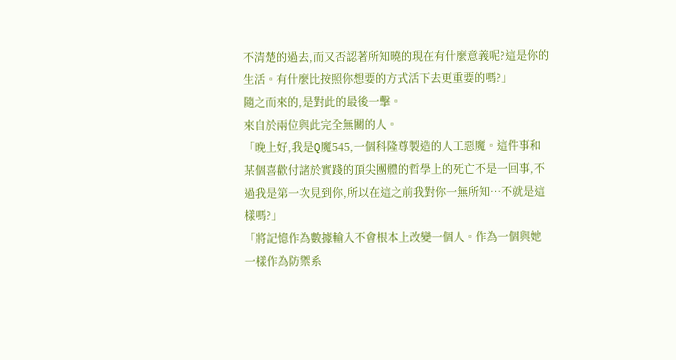不清楚的過去,而又否認著所知曉的現在有什麼意義呢?這是你的生活。有什麼比按照你想要的方式活下去更重要的嗎?」
隨之而來的,是對此的最後一擊。
來自於兩位與此完全無關的人。
「晚上好,我是Q魔545,一個科隆尊製造的人工惡魔。這件事和某個喜歡付諸於實踐的頂尖團體的哲學上的死亡不是一回事,不過我是第一次見到你,所以在這之前我對你一無所知…不就是這樣嗎?」
「將記憶作為數據輸入不會根本上改變一個人。作為一個與她一樣作為防禦系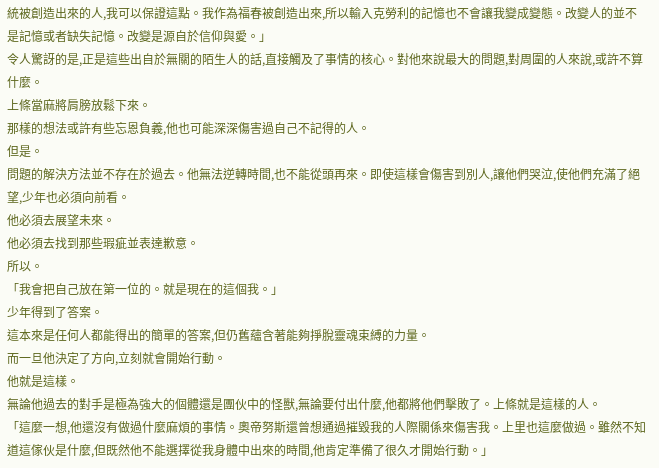統被創造出來的人,我可以保證這點。我作為福春被創造出來,所以輸入克勞利的記憶也不會讓我變成變態。改變人的並不是記憶或者缺失記憶。改變是源自於信仰與愛。」
令人驚訝的是,正是這些出自於無關的陌生人的話,直接觸及了事情的核心。對他來說最大的問題,對周圍的人來說,或許不算什麼。
上條當麻將肩膀放鬆下來。
那樣的想法或許有些忘恩負義,他也可能深深傷害過自己不記得的人。
但是。
問題的解決方法並不存在於過去。他無法逆轉時間,也不能從頭再來。即使這樣會傷害到別人,讓他們哭泣,使他們充滿了絕望,少年也必須向前看。
他必須去展望未來。
他必須去找到那些瑕疵並表達歉意。
所以。
「我會把自己放在第一位的。就是現在的這個我。」
少年得到了答案。
這本來是任何人都能得出的簡單的答案,但仍舊蘊含著能夠掙脫靈魂束縛的力量。
而一旦他決定了方向,立刻就會開始行動。
他就是這樣。
無論他過去的對手是極為強大的個體還是團伙中的怪獸,無論要付出什麼,他都將他們擊敗了。上條就是這樣的人。
「這麼一想,他還沒有做過什麼麻煩的事情。奧帝努斯還曾想通過摧毀我的人際關係來傷害我。上里也這麼做過。雖然不知道這傢伙是什麼,但既然他不能選擇從我身體中出來的時間,他肯定準備了很久才開始行動。」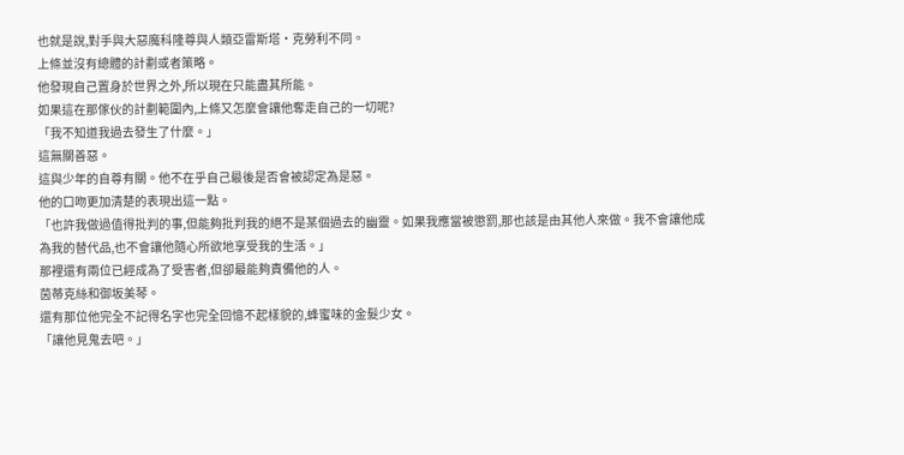也就是說,對手與大惡魔科隆尊與人類亞雷斯塔·克勞利不同。
上條並沒有總體的計劃或者策略。
他發現自己置身於世界之外,所以現在只能盡其所能。
如果這在那傢伙的計劃範圍內,上條又怎麼會讓他奪走自己的一切呢?
「我不知道我過去發生了什麼。」
這無關善惡。
這與少年的自尊有關。他不在乎自己最後是否會被認定為是惡。
他的口吻更加清楚的表現出這一點。
「也許我做過值得批判的事,但能夠批判我的絕不是某個過去的幽靈。如果我應當被懲罰,那也該是由其他人來做。我不會讓他成為我的替代品,也不會讓他隨心所欲地享受我的生活。」
那裡還有兩位已經成為了受害者,但卻最能夠責備他的人。
茵蒂克絲和御坂美琴。
還有那位他完全不記得名字也完全回憶不起樣貌的,蜂蜜味的金髮少女。
「讓他見鬼去吧。」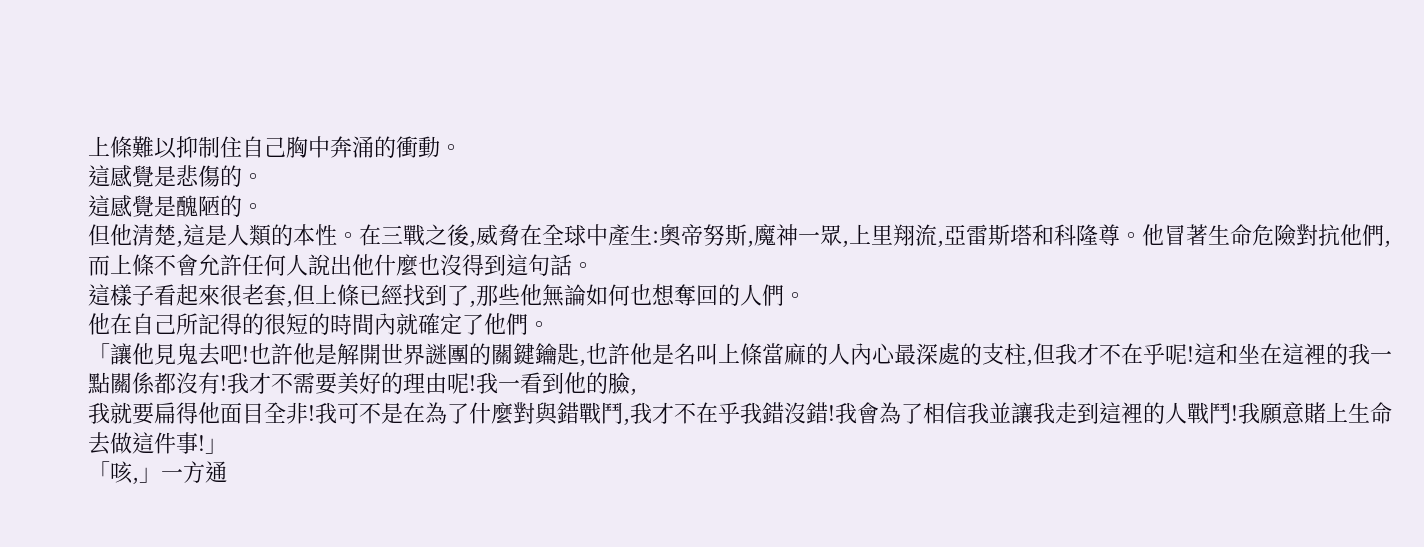上條難以抑制住自己胸中奔涌的衝動。
這感覺是悲傷的。
這感覺是醜陋的。
但他清楚,這是人類的本性。在三戰之後,威脅在全球中產生:奧帝努斯,魔神一眾,上里翔流,亞雷斯塔和科隆尊。他冒著生命危險對抗他們,而上條不會允許任何人說出他什麼也沒得到這句話。
這樣子看起來很老套,但上條已經找到了,那些他無論如何也想奪回的人們。
他在自己所記得的很短的時間內就確定了他們。
「讓他見鬼去吧!也許他是解開世界謎團的關鍵鑰匙,也許他是名叫上條當麻的人內心最深處的支柱,但我才不在乎呢!這和坐在這裡的我一點關係都沒有!我才不需要美好的理由呢!我一看到他的臉,
我就要扁得他面目全非!我可不是在為了什麼對與錯戰鬥,我才不在乎我錯沒錯!我會為了相信我並讓我走到這裡的人戰鬥!我願意賭上生命去做這件事!」
「咳,」一方通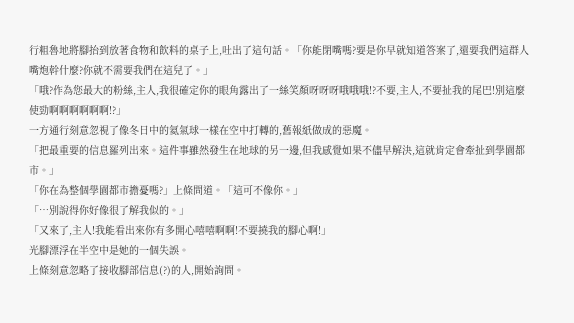行粗魯地將腳抬到放著食物和飲料的桌子上,吐出了這句話。「你能閉嘴嗎?要是你早就知道答案了,還要我們這群人嘴炮幹什麼?你就不需要我們在這兒了。」
「哦?作為您最大的粉絲,主人,我很確定你的眼角露出了一絲笑顏呀呀呀哦哦哦!?不要,主人,不要扯我的尾巴!別這麼使勁啊啊啊啊啊啊!?」
一方通行刻意忽視了像冬日中的氦氣球一樣在空中打轉的,舊報紙做成的惡魔。
「把最重要的信息羅列出來。這件事雖然發生在地球的另一邊,但我感覺如果不儘早解決,這就肯定會牽扯到學園都市。」
「你在為整個學園都市擔憂嗎?」上條問道。「這可不像你。」
「…別說得你好像很了解我似的。」
「又來了,主人!我能看出來你有多開心嘻嘻啊啊!不要撓我的腳心啊!」
光腳漂浮在半空中是她的一個失誤。
上條刻意忽略了接收腳部信息(?)的人,開始詢問。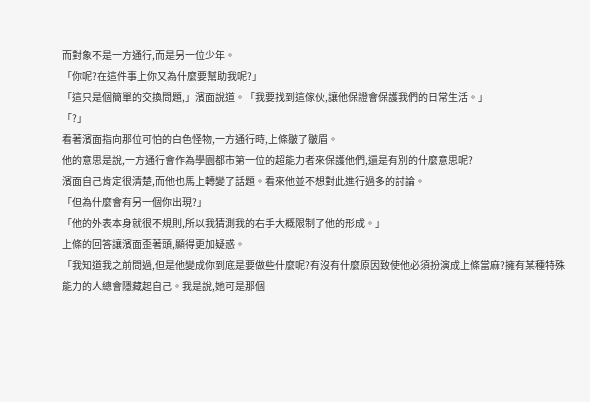而對象不是一方通行,而是另一位少年。
「你呢?在這件事上你又為什麼要幫助我呢?」
「這只是個簡單的交換問題,」濱面說道。「我要找到這傢伙,讓他保證會保護我們的日常生活。」
「?」
看著濱面指向那位可怕的白色怪物,一方通行時,上條皺了皺眉。
他的意思是說,一方通行會作為學園都市第一位的超能力者來保護他們,還是有別的什麼意思呢?
濱面自己肯定很清楚,而他也馬上轉變了話題。看來他並不想對此進行過多的討論。
「但為什麼會有另一個你出現?」
「他的外表本身就很不規則,所以我猜測我的右手大概限制了他的形成。」
上條的回答讓濱面歪著頭,顯得更加疑惑。
「我知道我之前問過,但是他變成你到底是要做些什麼呢?有沒有什麼原因致使他必須扮演成上條當麻?擁有某種特殊能力的人總會隱藏起自己。我是說,她可是那個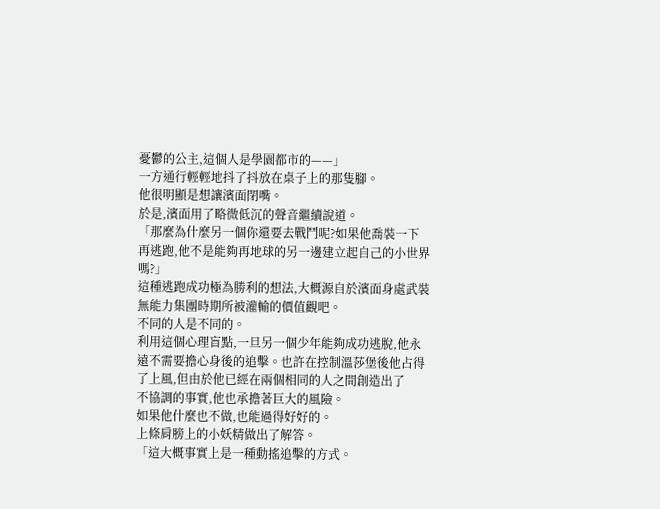憂鬱的公主,這個人是學園都市的——」
一方通行輕輕地抖了抖放在桌子上的那隻腳。
他很明顯是想讓濱面閉嘴。
於是,濱面用了略微低沉的聲音繼續說道。
「那麼為什麼另一個你還要去戰鬥呢?如果他喬裝一下再逃跑,他不是能夠再地球的另一邊建立起自己的小世界嗎?」
這種逃跑成功極為勝利的想法,大概源自於濱面身處武裝無能力集團時期所被灌輸的價值觀吧。
不同的人是不同的。
利用這個心理盲點,一旦另一個少年能夠成功逃脫,他永遠不需要擔心身後的追擊。也許在控制溫莎堡後他占得了上風,但由於他已經在兩個相同的人之間創造出了
不協調的事實,他也承擔著巨大的風險。
如果他什麼也不做,也能過得好好的。
上條肩膀上的小妖精做出了解答。
「這大概事實上是一種動搖追擊的方式。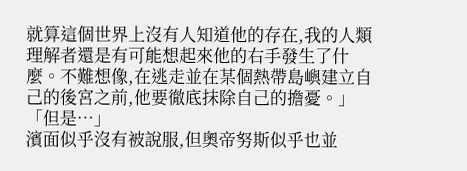就算這個世界上沒有人知道他的存在,我的人類理解者還是有可能想起來他的右手發生了什麼。不難想像,在逃走並在某個熱帶島嶼建立自己的後宮之前,他要徹底抹除自己的擔憂。」
「但是…」
濱面似乎沒有被說服,但奧帝努斯似乎也並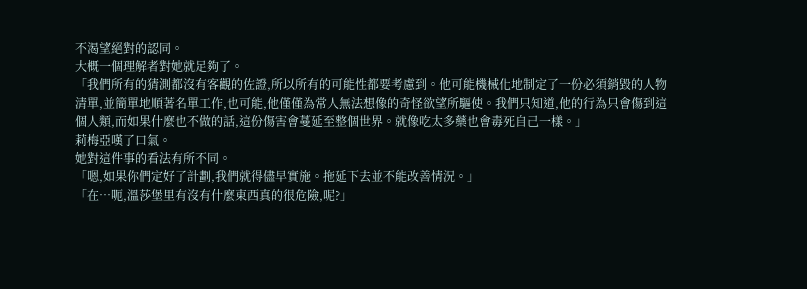不渴望絕對的認同。
大概一個理解者對她就足夠了。
「我們所有的猜測都沒有客觀的佐證,所以所有的可能性都要考慮到。他可能機械化地制定了一份必須銷毀的人物清單,並簡單地順著名單工作,也可能,他僅僅為常人無法想像的奇怪欲望所驅使。我們只知道,他的行為只會傷到這個人類,而如果什麼也不做的話,這份傷害會蔓延至整個世界。就像吃太多藥也會毒死自己一樣。」
莉梅亞嘆了口氣。
她對這件事的看法有所不同。
「嗯,如果你們定好了計劃,我們就得儘早實施。拖延下去並不能改善情況。」
「在…呃,溫莎堡里有沒有什麼東西真的很危險,呢?」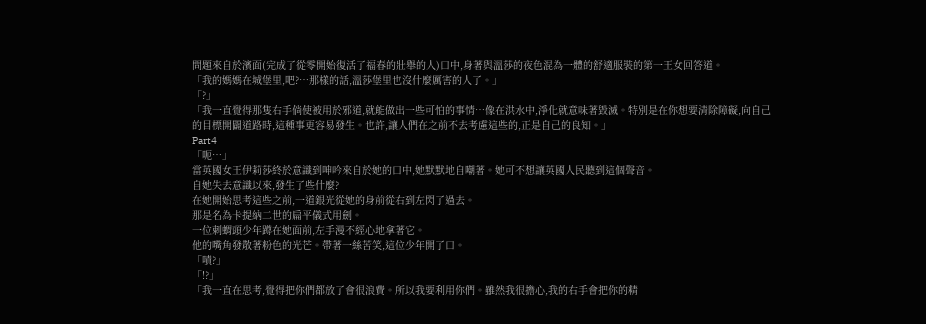問題來自於濱面(完成了從零開始復活了福春的壯舉的人)口中,身著與溫莎的夜色混為一體的舒適服裝的第一王女回答道。
「我的媽媽在城堡里,吧?…那樣的話,溫莎堡里也沒什麼厲害的人了。」
「?」
「我一直覺得那隻右手倘使被用於邪道,就能做出一些可怕的事情…像在洪水中,淨化就意味著毀滅。特別是在你想要清除障礙,向自己的目標開闢道路時,這種事更容易發生。也許,讓人們在之前不去考慮這些的,正是自己的良知。」
Part4
「呃…」
當英國女王伊莉莎終於意識到呻吟來自於她的口中,她默默地自嘲著。她可不想讓英國人民聽到這個聲音。
自她失去意識以來,發生了些什麼?
在她開始思考這些之前,一道銀光從她的身前從右到左閃了過去。
那是名為卡提納二世的扁平儀式用劍。
一位刺蝟頭少年蹲在她面前,左手漫不經心地拿著它。
他的嘴角發散著粉色的光芒。帶著一絲苦笑,這位少年開了口。
「嘖?」
「!?」
「我一直在思考,覺得把你們都放了會很浪費。所以我要利用你們。雖然我很擔心,我的右手會把你的精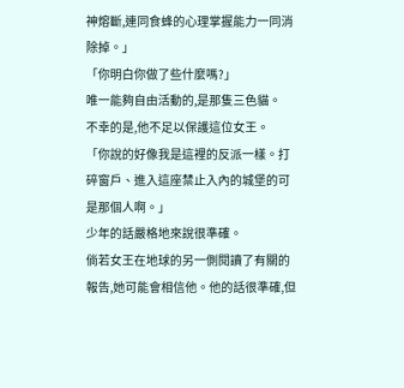神熔斷,連同食蜂的心理掌握能力一同消除掉。」
「你明白你做了些什麼嗎?」
唯一能夠自由活動的,是那隻三色貓。
不幸的是,他不足以保護這位女王。
「你說的好像我是這裡的反派一樣。打碎窗戶、進入這座禁止入內的城堡的可是那個人啊。」
少年的話嚴格地來說很準確。
倘若女王在地球的另一側閱讀了有關的報告,她可能會相信他。他的話很準確,但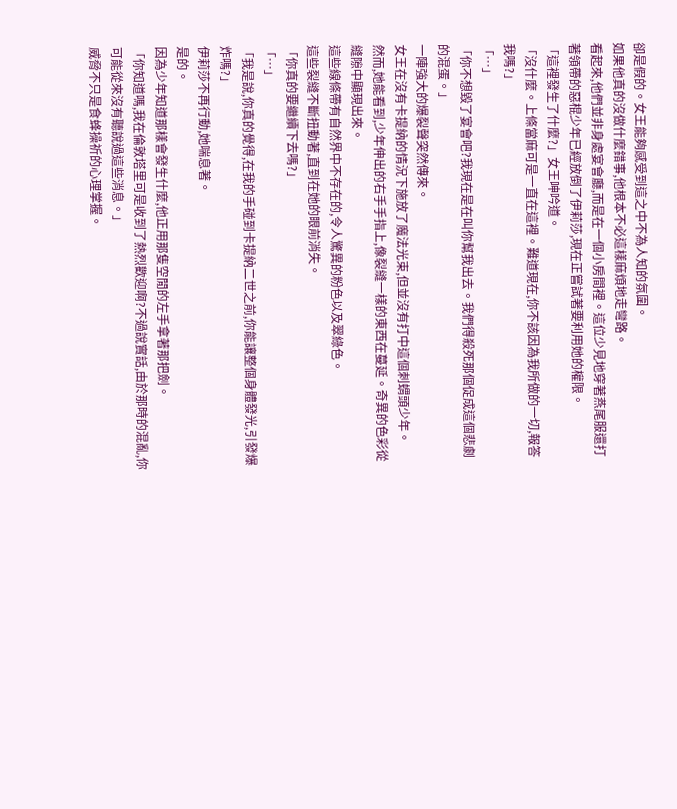卻是假的。女王能夠感受到這之中不為人知的氛圍。
如果他真的沒做什麼錯事,他根本不必這樣麻煩地走彎路。
看起來,他們並非身處宴會廳,而是在一個小房間裡。這位少見地穿著燕尾服還打著領帶的惡棍少年已經放倒了伊莉莎,現在正嘗試著要利用她的權限。
「這裡發生了什麼?」女王呻吟道。
「沒什麼。上條當麻可是一直在這裡。難道現在,你不該因為我所做的一切,報答我嗎?」
「…」
「你不想毀了宴會吧?我現在是在叫你幫我出去。我們得殺死那個促成這個悲劇的混蛋。」
一陣強大的爆裂聲突然傳來。
女王在沒有卡提納的情況下施放了魔法光束,但並沒有打中這個刺蝟頭少年。
然而,她能看到,少年伸出的右手手指上,像裂縫一樣的東西在蔓延。奇異的色彩從縫隙中顯現出來。
這些線條帶有自然界中不存在的,令人驚異的粉色以及翠綠色。
這些裂縫不斷扭動著,直到在她的眼前消失。
「你真的要繼續下去嗎?」
「…」
「我是說,你真的覺得,在我的手碰到卡提納二世之前,你能讓整個身體發光,引發爆炸嗎?」
伊莉莎不再行動,她喘息著。
是的。
因為少年知道那樣會發生什麼,他正用那隻空閒的左手拿著那把劍。
「你知道嗎,我在倫敦塔里可是收到了熱烈歡迎啊?不過說實話,由於那時的混亂,你可能從來沒有聽說過這些消息。」
威脅不只是食蜂操祈的心理掌握。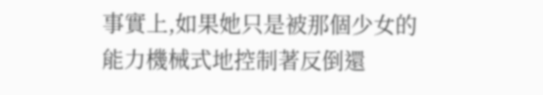事實上,如果她只是被那個少女的能力機械式地控制著反倒還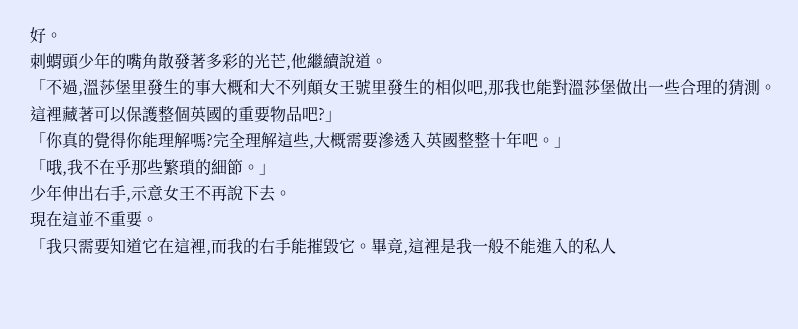好。
刺蝟頭少年的嘴角散發著多彩的光芒,他繼續說道。
「不過,溫莎堡里發生的事大概和大不列顛女王號里發生的相似吧,那我也能對溫莎堡做出一些合理的猜測。這裡藏著可以保護整個英國的重要物品吧?」
「你真的覺得你能理解嗎?完全理解這些,大概需要滲透入英國整整十年吧。」
「哦,我不在乎那些繁瑣的細節。」
少年伸出右手,示意女王不再說下去。
現在這並不重要。
「我只需要知道它在這裡,而我的右手能摧毀它。畢竟,這裡是我一般不能進入的私人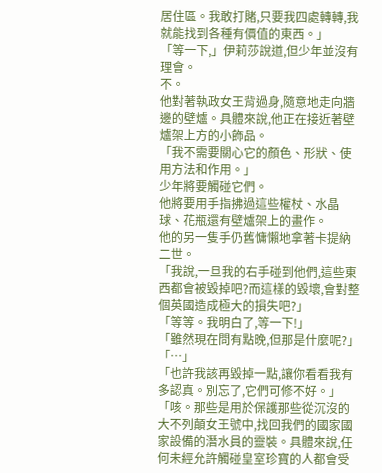居住區。我敢打賭,只要我四處轉轉,我就能找到各種有價值的東西。」
「等一下,」伊莉莎說道,但少年並沒有理會。
不。
他對著執政女王背過身,隨意地走向牆邊的壁爐。具體來說,他正在接近著壁爐架上方的小飾品。
「我不需要關心它的顏色、形狀、使用方法和作用。」
少年將要觸碰它們。
他將要用手指拂過這些權杖、水晶球、花瓶還有壁爐架上的畫作。
他的另一隻手仍舊慵懶地拿著卡提納二世。
「我說,一旦我的右手碰到他們,這些東西都會被毀掉吧?而這樣的毀壞,會對整個英國造成極大的損失吧?」
「等等。我明白了,等一下!」
「雖然現在問有點晚,但那是什麼呢?」
「…」
「也許我該再毀掉一點,讓你看看我有多認真。別忘了,它們可修不好。」
「咳。那些是用於保護那些從沉沒的大不列顛女王號中,找回我們的國家國家設備的潛水員的靈裝。具體來說,任何未經允許觸碰皇室珍寶的人都會受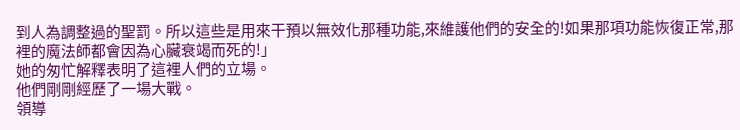到人為調整過的聖罰。所以這些是用來干預以無效化那種功能,來維護他們的安全的!如果那項功能恢復正常,那裡的魔法師都會因為心臟衰竭而死的!」
她的匆忙解釋表明了這裡人們的立場。
他們剛剛經歷了一場大戰。
領導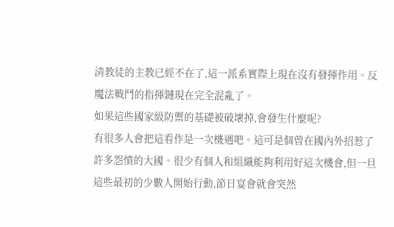清教徒的主教已經不在了,這一派系實際上現在沒有發揮作用。反魔法戰鬥的指揮鏈現在完全混亂了。
如果這些國家級防禦的基礎被破壞掉,會發生什麼呢?
有很多人會把這看作是一次機遇吧。這可是個曾在國內外招惹了許多怨憤的大國。很少有個人和組織能夠利用好這次機會,但一旦這些最初的少數人開始行動,節日宴會就會突然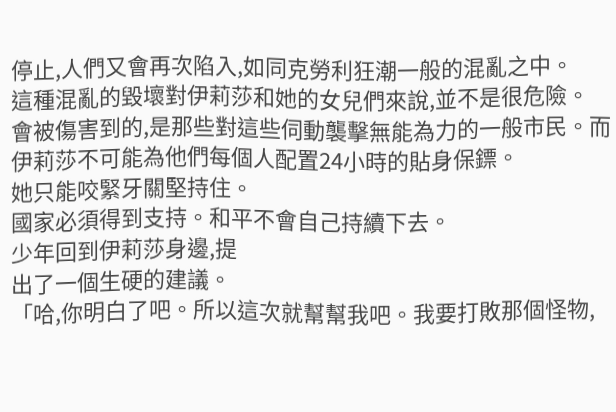停止,人們又會再次陷入,如同克勞利狂潮一般的混亂之中。
這種混亂的毀壞對伊莉莎和她的女兒們來說,並不是很危險。
會被傷害到的,是那些對這些伺動襲擊無能為力的一般市民。而伊莉莎不可能為他們每個人配置24小時的貼身保鏢。
她只能咬緊牙關堅持住。
國家必須得到支持。和平不會自己持續下去。
少年回到伊莉莎身邊,提
出了一個生硬的建議。
「哈,你明白了吧。所以這次就幫幫我吧。我要打敗那個怪物,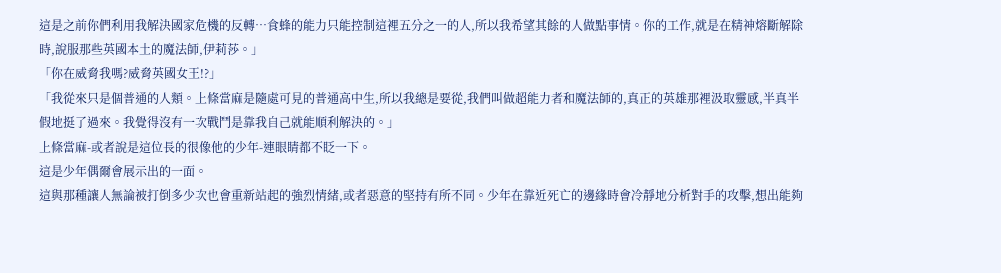這是之前你們利用我解決國家危機的反轉…食蜂的能力只能控制這裡五分之一的人,所以我希望其餘的人做點事情。你的工作,就是在精神熔斷解除時,說服那些英國本土的魔法師,伊莉莎。」
「你在威脅我嗎?威脅英國女王!?」
「我從來只是個普通的人類。上條當麻是隨處可見的普通高中生,所以我總是要從,我們叫做超能力者和魔法師的,真正的英雄那裡汲取靈感,半真半假地挺了過來。我覺得沒有一次戰鬥是靠我自己就能順利解決的。」
上條當麻-或者說是這位長的很像他的少年-連眼睛都不眨一下。
這是少年偶爾會展示出的一面。
這與那種讓人無論被打倒多少次也會重新站起的強烈情緒,或者惡意的堅持有所不同。少年在靠近死亡的邊緣時會冷靜地分析對手的攻擊,想出能夠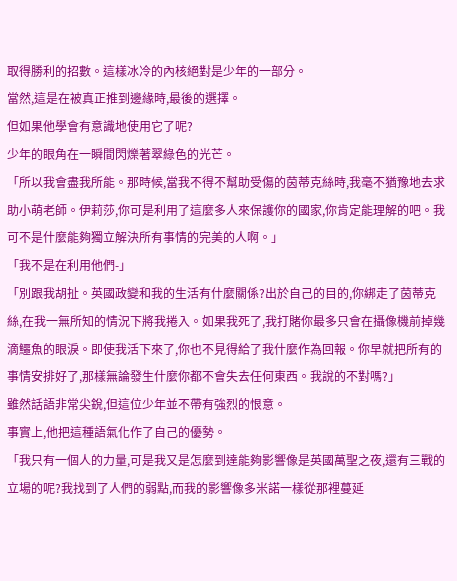取得勝利的招數。這樣冰冷的內核絕對是少年的一部分。
當然,這是在被真正推到邊緣時,最後的選擇。
但如果他學會有意識地使用它了呢?
少年的眼角在一瞬間閃爍著翠綠色的光芒。
「所以我會盡我所能。那時候,當我不得不幫助受傷的茵蒂克絲時,我毫不猶豫地去求助小萌老師。伊莉莎,你可是利用了這麼多人來保護你的國家,你肯定能理解的吧。我可不是什麼能夠獨立解決所有事情的完美的人啊。」
「我不是在利用他們-」
「別跟我胡扯。英國政變和我的生活有什麼關係?出於自己的目的,你綁走了茵蒂克絲,在我一無所知的情況下將我捲入。如果我死了,我打賭你最多只會在攝像機前掉幾滴鱷魚的眼淚。即使我活下來了,你也不見得給了我什麼作為回報。你早就把所有的事情安排好了,那樣無論發生什麼你都不會失去任何東西。我說的不對嗎?」
雖然話語非常尖銳,但這位少年並不帶有強烈的恨意。
事實上,他把這種語氣化作了自己的優勢。
「我只有一個人的力量,可是我又是怎麼到達能夠影響像是英國萬聖之夜,還有三戰的立場的呢?我找到了人們的弱點,而我的影響像多米諾一樣從那裡蔓延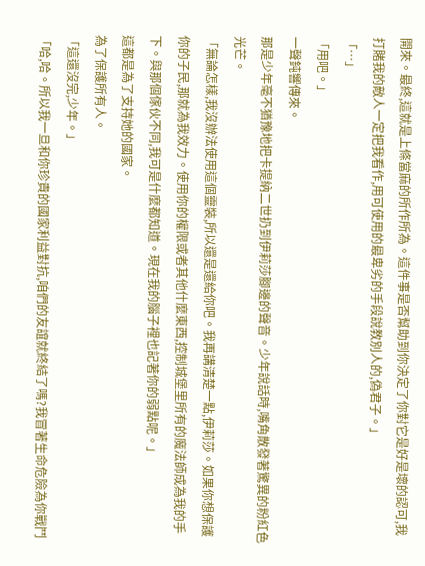開來。最終,這就是上條當麻的所作所為。這件事是否幫助到你決定了你對它是好是壞的認可,我打賭我的敵人一定把我看作,用可使用的最卑劣的手段說教別人的,偽君子。」
「…」
「用吧。」
一聲鈍響傳來。
那是少年毫不猶豫地把卡提納二世扔到伊莉莎腳邊的聲音。少年說話時,嘴角散發著驚異的粉紅色光芒。
「無論怎樣,我沒辦法使用這個靈裝,所以還是還給你吧。我再講清楚一點,伊莉莎。如果你想保護你的子民,那就為我效力。使用你的權限或者其他什麼東西,控制城堡里所有的魔法師成為我的手下。與那個傢伙不同,我可是什麼都知道。現在我的腦子裡也記著你的弱點呢。」
這都是為了支持她的國家。
為了保護所有人。
「這還沒完,少年。」
「哈,哈。所以我一旦和你珍貴的國家利益對抗,咱們的友誼就終結了嗎?我冒著生命危險為你戰鬥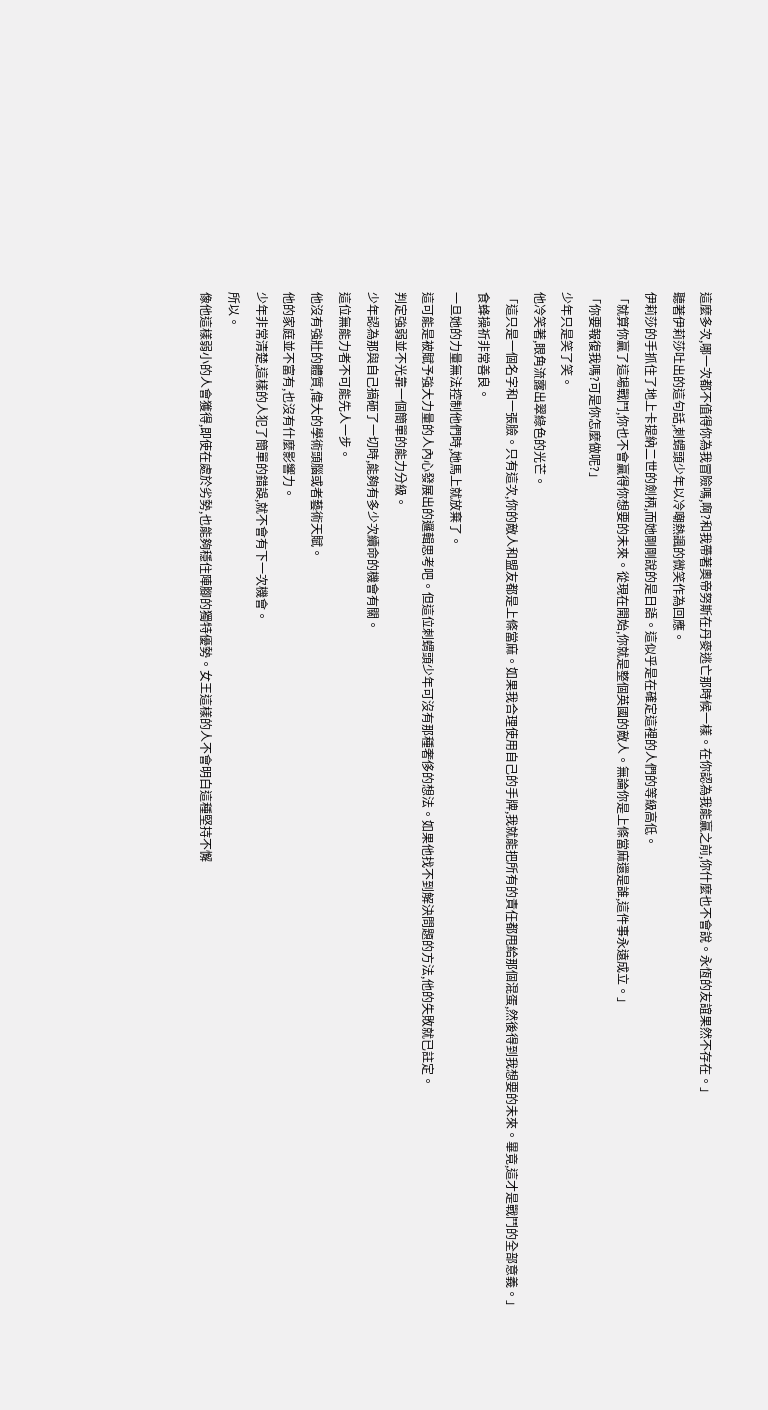這麼多次,哪一次都不值得你為我冒險嗎,啊?和我帶著奧帝努斯在丹麥逃亡那時候一樣。在你認為我能贏之前,你什麼也不會說。永恆的友誼果然不存在。」
聽著伊莉莎吐出的這句話,刺蝟頭少年以冷嘲熱諷的微笑作為回應。
伊莉莎的手抓住了地上卡提納二世的劍柄,而她剛剛說的是日語。這似乎是在確定這裡的人們的等級高低。
「就算你贏了這場戰鬥,你也不會贏得你想要的未來。從現在開始,你就是整個英國的敵人。無論你是上條當麻還是誰,這件事永遠成立。」
「你要報復我嗎?可是你怎麼做呢?」
少年只是笑了笑。
他冷笑著,眼角流露出翠綠色的光芒。
「這只是一個名字和一張臉。只有這次,你的敵人和盟友都是上條當麻。如果我合理使用自己的手牌,我就能把所有的責任都甩給那個混蛋,然後得到我想要的未來。畢竟,這才是戰鬥的全部意義。」
食蜂操祈非常善良。
一旦她的力量無法控制他們時,她馬上就放棄了。
這可能是被賦予強大力量的人內心發展出的邏輯思考吧。但這位刺蝟頭少年可沒有那種奢侈的想法。如果他找不到解決問題的方法,他的失敗就已註定。
判定強弱並不光靠一個簡單的能力分級。
少年認為那與自己搞砸了一切時,能夠有多少次續命的機會有關。
這位無能力者不可能先人一步。
他沒有強壯的體質,偉大的學術頭腦或者藝術天賦。
他的家庭並不富有,也沒有什麼影響力。
少年非常清楚,這樣的人犯了簡單的錯誤,就不會有下一次機會。
所以。
像他這樣弱小的人會獲得,即使在處於劣勢,也能夠穩住陣腳的獨特優勢。女王這樣的人不會明白這種堅持不懈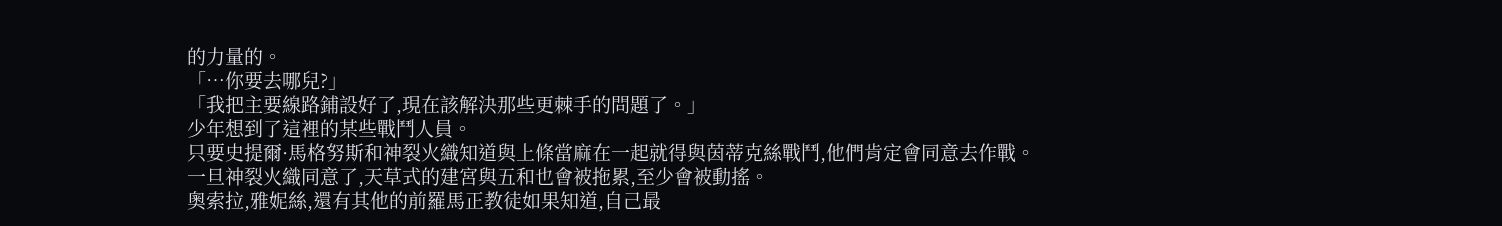的力量的。
「…你要去哪兒?」
「我把主要線路鋪設好了,現在該解決那些更棘手的問題了。」
少年想到了這裡的某些戰鬥人員。
只要史提爾·馬格努斯和神裂火織知道與上條當麻在一起就得與茵蒂克絲戰鬥,他們肯定會同意去作戰。
一旦神裂火織同意了,天草式的建宮與五和也會被拖累,至少會被動搖。
奧索拉,雅妮絲,還有其他的前羅馬正教徒如果知道,自己最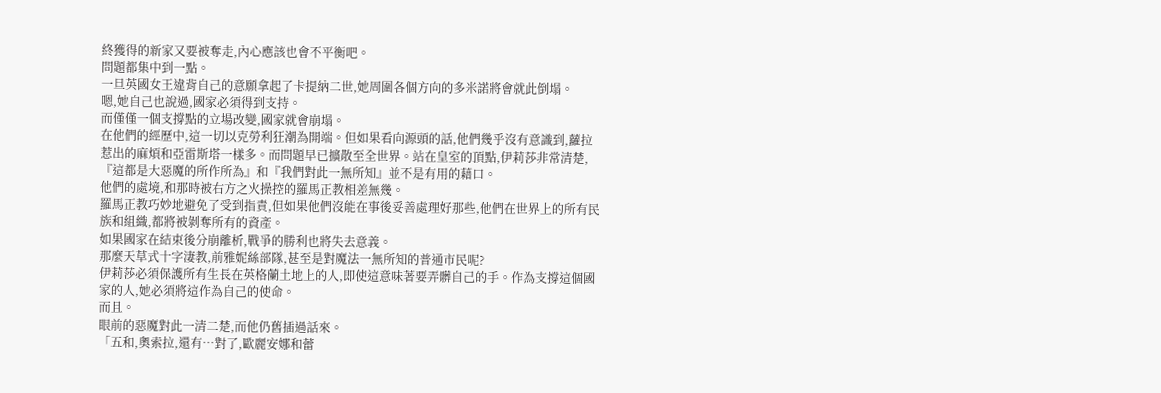終獲得的新家又要被奪走,內心應該也會不平衡吧。
問題都集中到一點。
一旦英國女王違背自己的意願拿起了卡提納二世,她周圍各個方向的多米諾將會就此倒塌。
嗯,她自己也說過,國家必須得到支持。
而僅僅一個支撐點的立場改變,國家就會崩塌。
在他們的經歷中,這一切以克勞利狂潮為開端。但如果看向源頭的話,他們幾乎沒有意識到,蘿拉惹出的麻煩和亞雷斯塔一樣多。而問題早已擴散至全世界。站在皇室的頂點,伊莉莎非常清楚,『這都是大惡魔的所作所為』和『我們對此一無所知』並不是有用的藉口。
他們的處境,和那時被右方之火操控的羅馬正教相差無幾。
羅馬正教巧妙地避免了受到指責,但如果他們沒能在事後妥善處理好那些,他們在世界上的所有民族和組織,都將被剝奪所有的資產。
如果國家在結束後分崩離析,戰爭的勝利也將失去意義。
那麼天草式十字淒教,前雅妮絲部隊,甚至是對魔法一無所知的普通市民呢?
伊莉莎必須保護所有生長在英格蘭土地上的人,即使這意味著要弄髒自己的手。作為支撐這個國家的人,她必須將這作為自己的使命。
而且。
眼前的惡魔對此一清二楚,而他仍舊插過話來。
「五和,奧索拉,還有…對了,歐麗安娜和蕾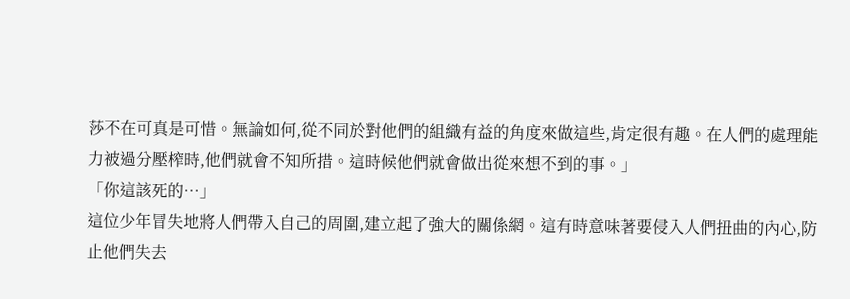莎不在可真是可惜。無論如何,從不同於對他們的組織有益的角度來做這些,肯定很有趣。在人們的處理能力被過分壓榨時,他們就會不知所措。這時候他們就會做出從來想不到的事。」
「你這該死的…」
這位少年冒失地將人們帶入自己的周圍,建立起了強大的關係網。這有時意味著要侵入人們扭曲的內心,防止他們失去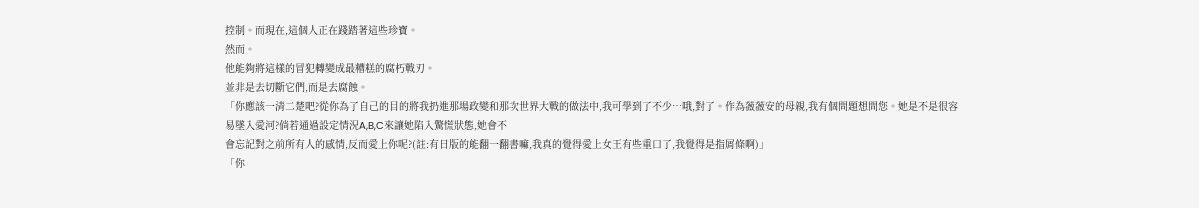控制。而現在,這個人正在踐踏著這些珍寶。
然而。
他能夠將這樣的冒犯轉變成最糟糕的腐朽戰刃。
並非是去切斷它們,而是去腐蝕。
「你應該一清二楚吧?從你為了自己的目的將我扔進那場政變和那次世界大戰的做法中,我可學到了不少…哦,對了。作為薇薇安的母親,我有個問題想問您。她是不是很容易墜入愛河?倘若通過設定情況A,B,C來讓她陷入驚慌狀態,她會不
會忘記對之前所有人的感情,反而愛上你呢?(註:有日版的能翻一翻書嘛,我真的覺得愛上女王有些重口了,我覺得是指屑條啊)」
「你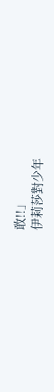敢!!」
伊莉莎對少年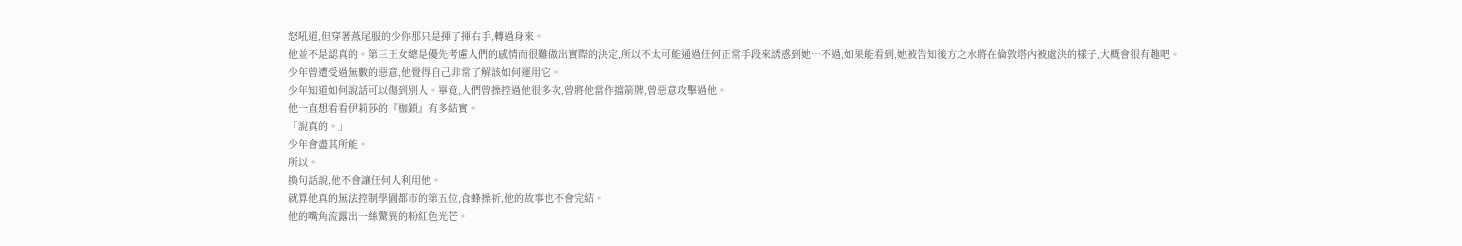怒吼道,但穿著燕尾服的少你那只是揮了揮右手,轉過身來。
他並不是認真的。第三王女總是優先考慮人們的感情而很難做出實際的決定,所以不太可能通過任何正常手段來誘惑到她…不過,如果能看到,她被告知後方之水將在倫敦塔內被處決的樣子,大概會很有趣吧。
少年曾遭受過無數的惡意,他覺得自己非常了解該如何運用它。
少年知道如何說話可以傷到別人。畢竟,人們曾操控過他很多次,曾將他當作擋箭牌,曾惡意攻擊過他。
他一直想看看伊莉莎的『枷鎖』有多結實。
「說真的。」
少年會盡其所能。
所以。
換句話說,他不會讓任何人利用他。
就算他真的無法控制學園都市的第五位,食蜂操祈,他的故事也不會完結。
他的嘴角流露出一絲驚異的粉紅色光芒。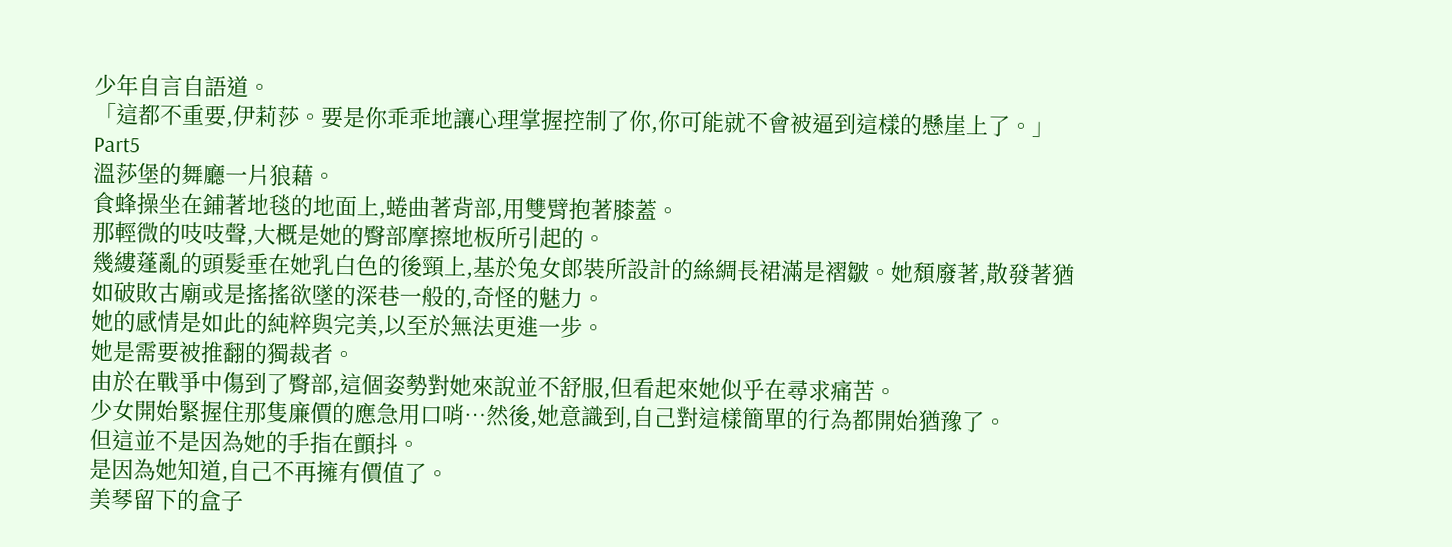少年自言自語道。
「這都不重要,伊莉莎。要是你乖乖地讓心理掌握控制了你,你可能就不會被逼到這樣的懸崖上了。」
Part5
溫莎堡的舞廳一片狼藉。
食蜂操坐在鋪著地毯的地面上,蜷曲著背部,用雙臂抱著膝蓋。
那輕微的吱吱聲,大概是她的臀部摩擦地板所引起的。
幾縷蓬亂的頭髮垂在她乳白色的後頸上,基於兔女郎裝所設計的絲綢長裙滿是褶皺。她頹廢著,散發著猶如破敗古廟或是搖搖欲墜的深巷一般的,奇怪的魅力。
她的感情是如此的純粹與完美,以至於無法更進一步。
她是需要被推翻的獨裁者。
由於在戰爭中傷到了臀部,這個姿勢對她來說並不舒服,但看起來她似乎在尋求痛苦。
少女開始緊握住那隻廉價的應急用口哨…然後,她意識到,自己對這樣簡單的行為都開始猶豫了。
但這並不是因為她的手指在顫抖。
是因為她知道,自己不再擁有價值了。
美琴留下的盒子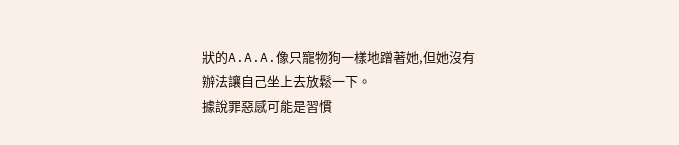狀的A.A.A.像只寵物狗一樣地蹭著她,但她沒有辦法讓自己坐上去放鬆一下。
據說罪惡感可能是習慣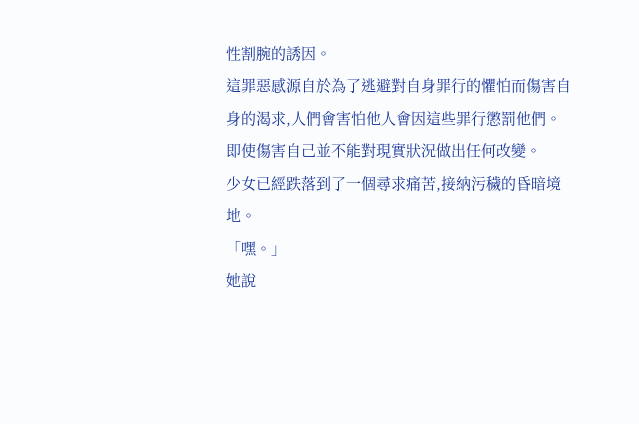性割腕的誘因。
這罪惡感源自於為了逃避對自身罪行的懼怕而傷害自身的渴求,人們會害怕他人會因這些罪行懲罰他們。
即使傷害自己並不能對現實狀況做出任何改變。
少女已經跌落到了一個尋求痛苦,接納污穢的昏暗境地。
「嘿。」
她說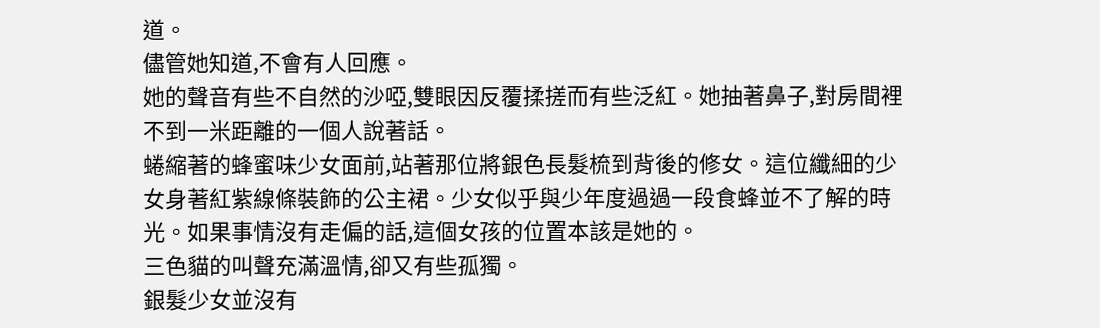道。
儘管她知道,不會有人回應。
她的聲音有些不自然的沙啞,雙眼因反覆揉搓而有些泛紅。她抽著鼻子,對房間裡不到一米距離的一個人說著話。
蜷縮著的蜂蜜味少女面前,站著那位將銀色長髮梳到背後的修女。這位纖細的少女身著紅紫線條裝飾的公主裙。少女似乎與少年度過過一段食蜂並不了解的時光。如果事情沒有走偏的話,這個女孩的位置本該是她的。
三色貓的叫聲充滿溫情,卻又有些孤獨。
銀髮少女並沒有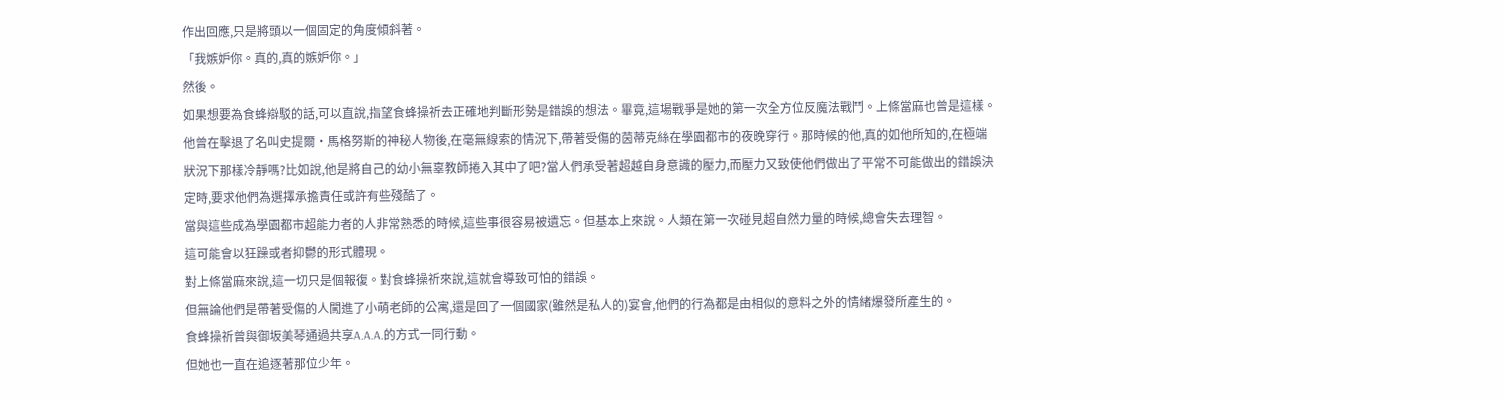作出回應,只是將頭以一個固定的角度傾斜著。
「我嫉妒你。真的,真的嫉妒你。」
然後。
如果想要為食蜂辯駁的話,可以直說,指望食蜂操祈去正確地判斷形勢是錯誤的想法。畢竟,這場戰爭是她的第一次全方位反魔法戰鬥。上條當麻也曾是這樣。他曾在擊退了名叫史提爾·馬格努斯的神秘人物後,在毫無線索的情況下,帶著受傷的茵蒂克絲在學園都市的夜晚穿行。那時候的他,真的如他所知的,在極端狀況下那樣冷靜嗎?比如說,他是將自己的幼小無辜教師捲入其中了吧?當人們承受著超越自身意識的壓力,而壓力又致使他們做出了平常不可能做出的錯誤決定時,要求他們為選擇承擔責任或許有些殘酷了。
當與這些成為學園都市超能力者的人非常熟悉的時候,這些事很容易被遺忘。但基本上來說。人類在第一次碰見超自然力量的時候,總會失去理智。
這可能會以狂躁或者抑鬱的形式體現。
對上條當麻來說,這一切只是個報復。對食蜂操祈來說,這就會導致可怕的錯誤。
但無論他們是帶著受傷的人闖進了小萌老師的公寓,還是回了一個國家(雖然是私人的)宴會,他們的行為都是由相似的意料之外的情緒爆發所產生的。
食蜂操祈曾與御坂美琴通過共享A.A.A.的方式一同行動。
但她也一直在追逐著那位少年。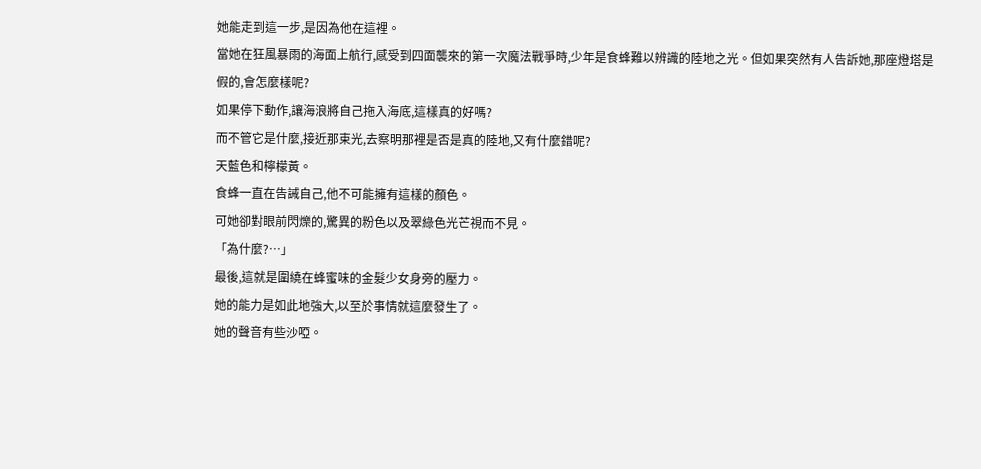她能走到這一步,是因為他在這裡。
當她在狂風暴雨的海面上航行,感受到四面襲來的第一次魔法戰爭時,少年是食蜂難以辨識的陸地之光。但如果突然有人告訴她,那座燈塔是假的,會怎麼樣呢?
如果停下動作,讓海浪將自己拖入海底,這樣真的好嗎?
而不管它是什麼,接近那束光,去察明那裡是否是真的陸地,又有什麼錯呢?
天藍色和檸檬黃。
食蜂一直在告誡自己,他不可能擁有這樣的顏色。
可她卻對眼前閃爍的,驚異的粉色以及翠綠色光芒視而不見。
「為什麼?…」
最後,這就是圍繞在蜂蜜味的金髮少女身旁的壓力。
她的能力是如此地強大,以至於事情就這麼發生了。
她的聲音有些沙啞。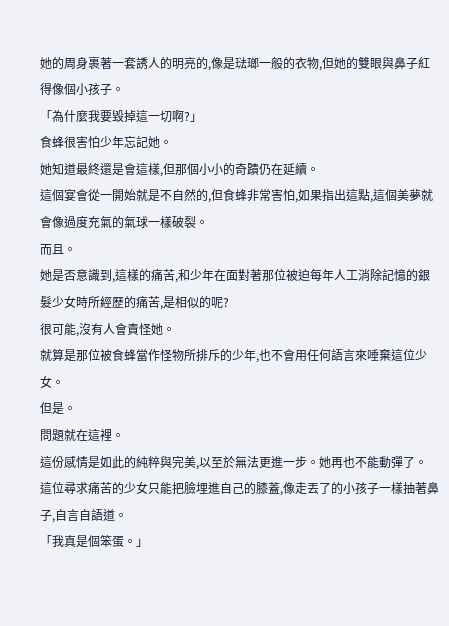她的周身裹著一套誘人的明亮的,像是琺瑯一般的衣物,但她的雙眼與鼻子紅得像個小孩子。
「為什麼我要毀掉這一切啊?」
食蜂很害怕少年忘記她。
她知道最終還是會這樣,但那個小小的奇蹟仍在延續。
這個宴會從一開始就是不自然的,但食蜂非常害怕,如果指出這點,這個美夢就會像過度充氣的氣球一樣破裂。
而且。
她是否意識到,這樣的痛苦,和少年在面對著那位被迫每年人工消除記憶的銀髮少女時所經歷的痛苦,是相似的呢?
很可能,沒有人會責怪她。
就算是那位被食蜂當作怪物所排斥的少年,也不會用任何語言來唾棄這位少女。
但是。
問題就在這裡。
這份感情是如此的純粹與完美,以至於無法更進一步。她再也不能動彈了。
這位尋求痛苦的少女只能把臉埋進自己的膝蓋,像走丟了的小孩子一樣抽著鼻子,自言自語道。
「我真是個笨蛋。」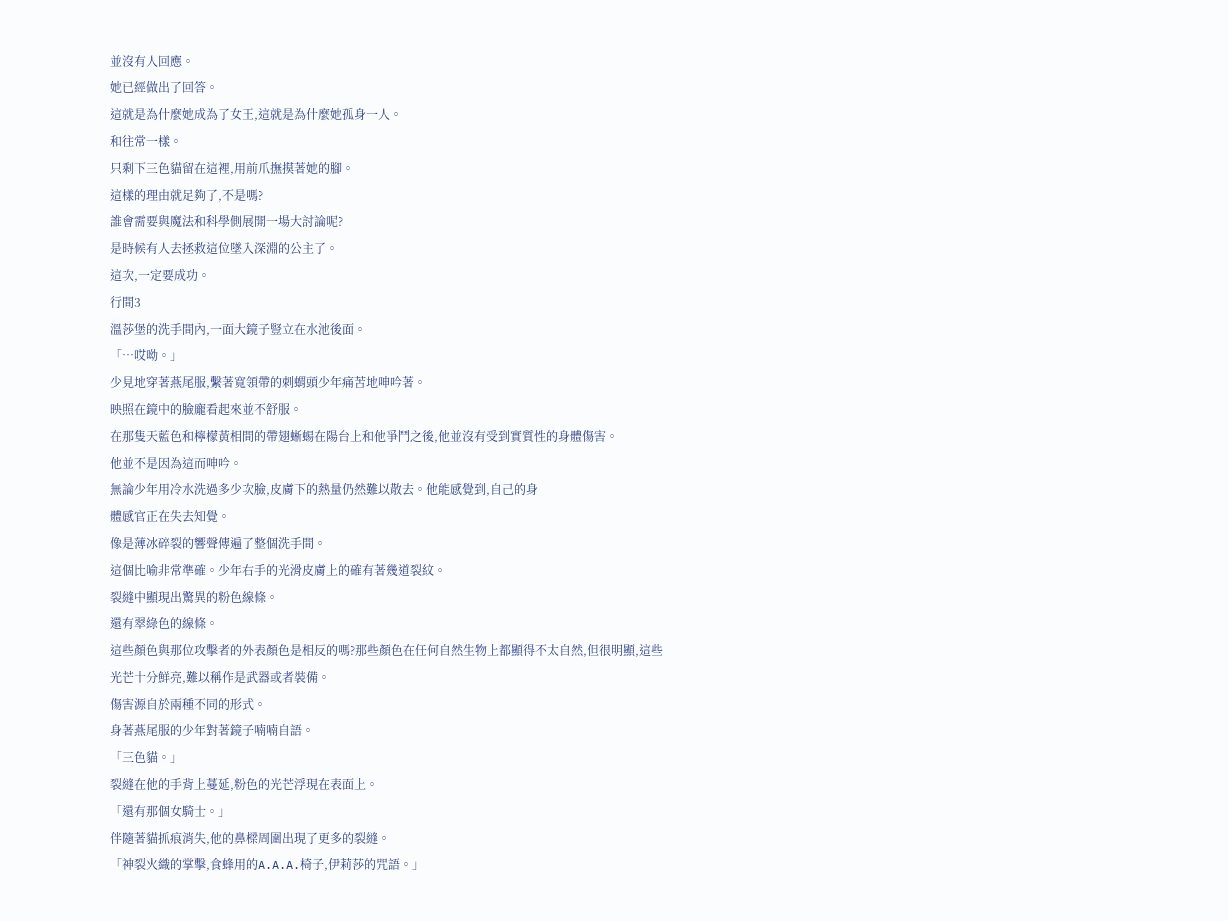並沒有人回應。
她已經做出了回答。
這就是為什麼她成為了女王,這就是為什麼她孤身一人。
和往常一樣。
只剩下三色貓留在這裡,用前爪撫摸著她的腳。
這樣的理由就足夠了,不是嗎?
誰會需要與魔法和科學側展開一場大討論呢?
是時候有人去拯救這位墜入深淵的公主了。
這次,一定要成功。
行間3
溫莎堡的洗手間內,一面大鏡子豎立在水池後面。
「…哎呦。」
少見地穿著燕尾服,繫著寬領帶的刺蝟頭少年痛苦地呻吟著。
映照在鏡中的臉龐看起來並不舒服。
在那隻天藍色和檸檬黃相間的帶翅蜥蜴在陽台上和他爭鬥之後,他並沒有受到實質性的身體傷害。
他並不是因為這而呻吟。
無論少年用冷水洗過多少次臉,皮膚下的熱量仍然難以散去。他能感覺到,自己的身
體感官正在失去知覺。
像是薄冰碎裂的響聲傳遍了整個洗手間。
這個比喻非常準確。少年右手的光滑皮膚上的確有著幾道裂紋。
裂縫中顯現出驚異的粉色線條。
還有翠綠色的線條。
這些顏色與那位攻擊者的外表顏色是相反的嗎?那些顏色在任何自然生物上都顯得不太自然,但很明顯,這些光芒十分鮮亮,難以稱作是武器或者裝備。
傷害源自於兩種不同的形式。
身著燕尾服的少年對著鏡子喃喃自語。
「三色貓。」
裂縫在他的手背上蔓延,粉色的光芒浮現在表面上。
「還有那個女騎士。」
伴隨著貓抓痕消失,他的鼻樑周圍出現了更多的裂縫。
「神裂火織的掌擊,食蜂用的A.A.A.椅子,伊莉莎的咒語。」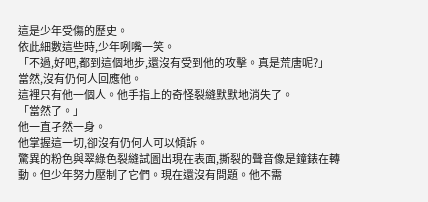這是少年受傷的歷史。
依此細數這些時,少年咧嘴一笑。
「不過,好吧,都到這個地步,還沒有受到他的攻擊。真是荒唐呢?」
當然,沒有仍何人回應他。
這裡只有他一個人。他手指上的奇怪裂縫默默地消失了。
「當然了。」
他一直孑然一身。
他掌握這一切,卻沒有仍何人可以傾訴。
驚異的粉色與翠綠色裂縫試圖出現在表面,撕裂的聲音像是鐘錶在轉動。但少年努力壓制了它們。現在還沒有問題。他不需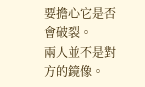要擔心它是否會破裂。
兩人並不是對方的鏡像。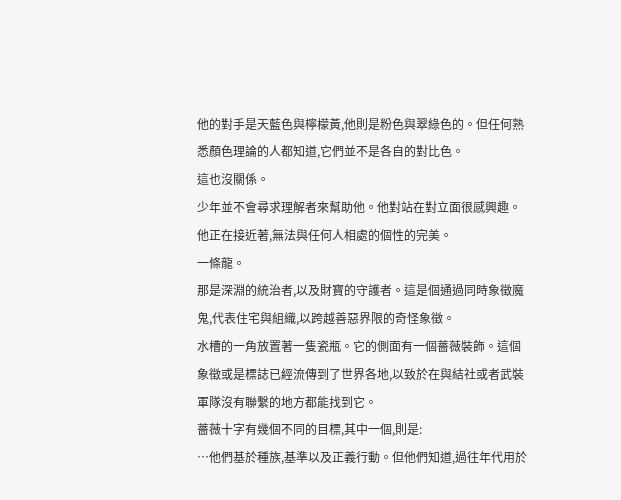他的對手是天藍色與檸檬黃,他則是粉色與翠綠色的。但任何熟悉顏色理論的人都知道,它們並不是各自的對比色。
這也沒關係。
少年並不會尋求理解者來幫助他。他對站在對立面很感興趣。他正在接近著,無法與任何人相處的個性的完美。
一條龍。
那是深淵的統治者,以及財寶的守護者。這是個通過同時象徵魔鬼,代表住宅與組織,以跨越善惡界限的奇怪象徵。
水槽的一角放置著一隻瓷瓶。它的側面有一個薔薇裝飾。這個象徵或是標誌已經流傳到了世界各地,以致於在與結社或者武裝軍隊沒有聯繫的地方都能找到它。
薔薇十字有幾個不同的目標,其中一個,則是:
…他們基於種族,基準以及正義行動。但他們知道,過往年代用於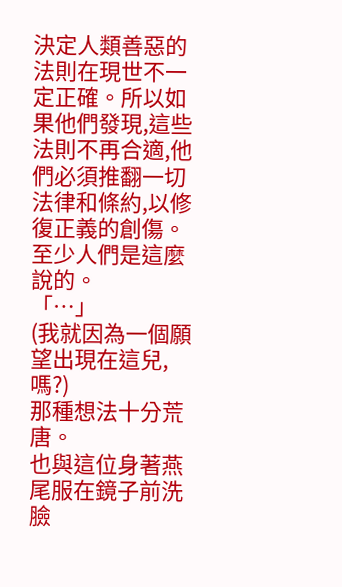決定人類善惡的法則在現世不一定正確。所以如果他們發現,這些法則不再合適,他們必須推翻一切法律和條約,以修復正義的創傷。
至少人們是這麼說的。
「…」
(我就因為一個願望出現在這兒,嗎?)
那種想法十分荒唐。
也與這位身著燕尾服在鏡子前洗臉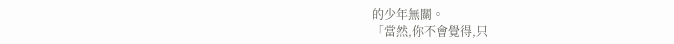的少年無關。
「當然,你不會覺得,只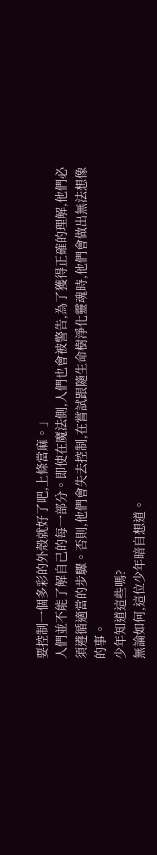要控制一個多彩的外殼就好了吧,上條當麻。」
人們並不能了解自己的每一部分。即使在魔法側,人們也會被警告,為了獲得正確的理解,他們必須遵循適當的步驟。否則,他們會失去控制,在嘗試跟隨生命樹淨化靈魂時,他們會做出無法想像的事。
少年知道這些嗎?
無論如何,這位少年暗自想道。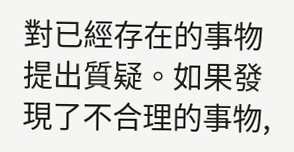對已經存在的事物提出質疑。如果發現了不合理的事物,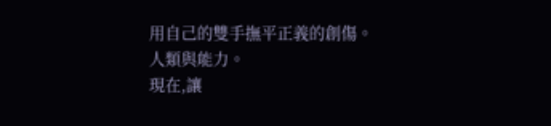用自己的雙手撫平正義的創傷。
人類與能力。
現在,讓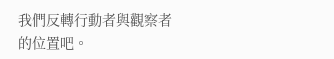我們反轉行動者與觀察者的位置吧。